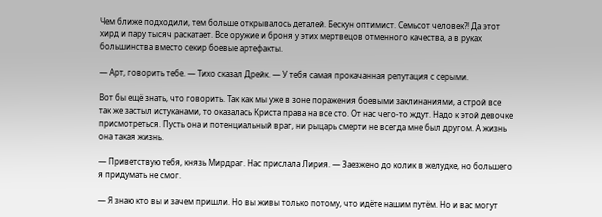Чем ближе подходили, тем больше открывалось деталей. Бескун оптимист. Семьсот человек?! Да этот хирд и пару тысяч раскатает. Все оружие и броня у этих мертвецов отменного качества, а в руках большинства вместо секир боевые артефакты.

— Арт, говорить тебе. — Тихо сказал Дрейк. — У тебя самая прокачанная репутация с серыми.

Вот бы ещё знать, что говорить. Так как мы уже в зоне поражения боевыми заклинаниями, а строй все так же застыл истуканами, то оказалась Криста права на все сто. От нас чего-то ждут. Надо к этой девочке присмотреться. Пусть она и потенциальный враг, ни рыцарь смерти не всегда мне был другом. А жизнь она такая жизнь.

— Приветствую тебя, князь Мирдраг. Нас прислала Лирия. — Заезжено до колик в желудке, но большего я придумать не смог.

— Я знаю кто вы и зачем пришли. Но вы живы только потому, что идёте нашим путём. Но и вас могут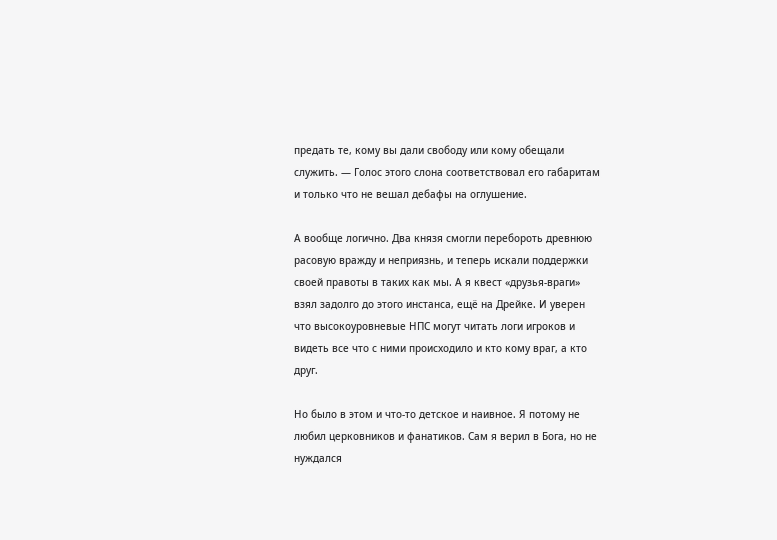предать те, кому вы дали свободу или кому обещали служить. — Голос этого слона соответствовал его габаритам и только что не вешал дебафы на оглушение.

А вообще логично. Два князя смогли перебороть древнюю расовую вражду и неприязнь, и теперь искали поддержки своей правоты в таких как мы. А я квест «друзья-враги» взял задолго до этого инстанса, ещё на Дрейке. И уверен что высокоуровневые НПС могут читать логи игроков и видеть все что с ними происходило и кто кому враг, а кто друг.

Но было в этом и что-то детское и наивное. Я потому не любил церковников и фанатиков. Сам я верил в Бога, но не нуждался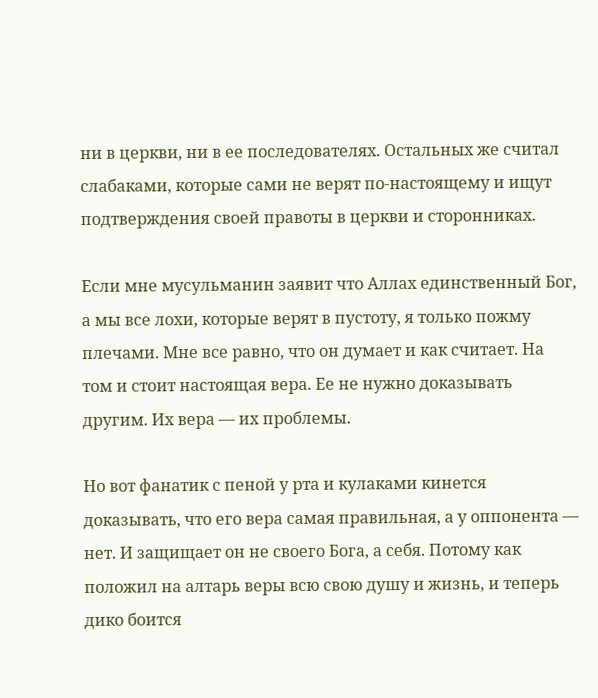ни в церкви, ни в ее последователях. Остальных же считал слабаками, которые сами не верят по-настоящему и ищут подтверждения своей правоты в церкви и сторонниках.

Если мне мусульманин заявит что Аллах единственный Бог, а мы все лохи, которые верят в пустоту, я только пожму плечами. Мне все равно, что он думает и как считает. На том и стоит настоящая вера. Ее не нужно доказывать другим. Их вера — их проблемы.

Но вот фанатик с пеной у рта и кулаками кинется доказывать, что его вера самая правильная, а у оппонента — нет. И защищает он не своего Бога, а себя. Потому как положил на алтарь веры всю свою душу и жизнь, и теперь дико боится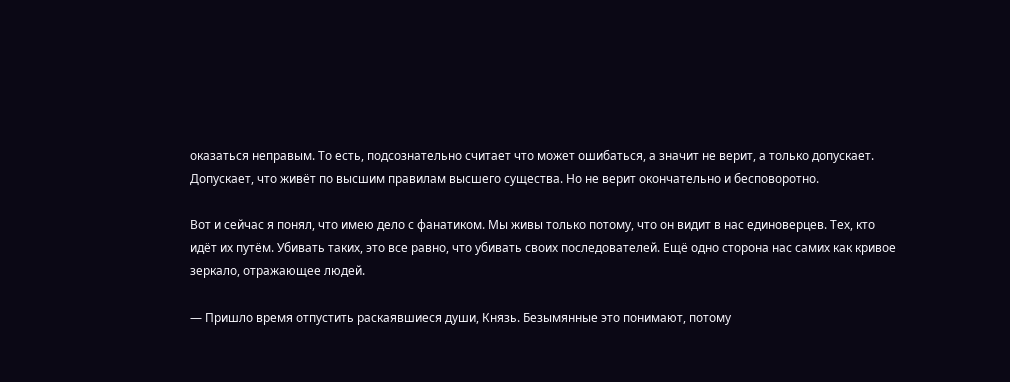оказаться неправым. То есть, подсознательно считает что может ошибаться, а значит не верит, а только допускает. Допускает, что живёт по высшим правилам высшего существа. Но не верит окончательно и бесповоротно.

Вот и сейчас я понял, что имею дело с фанатиком. Мы живы только потому, что он видит в нас единоверцев. Тех, кто идёт их путём. Убивать таких, это все равно, что убивать своих последователей. Ещё одно сторона нас самих как кривое зеркало, отражающее людей.

— Пришло время отпустить раскаявшиеся души, Князь. Безымянные это понимают, потому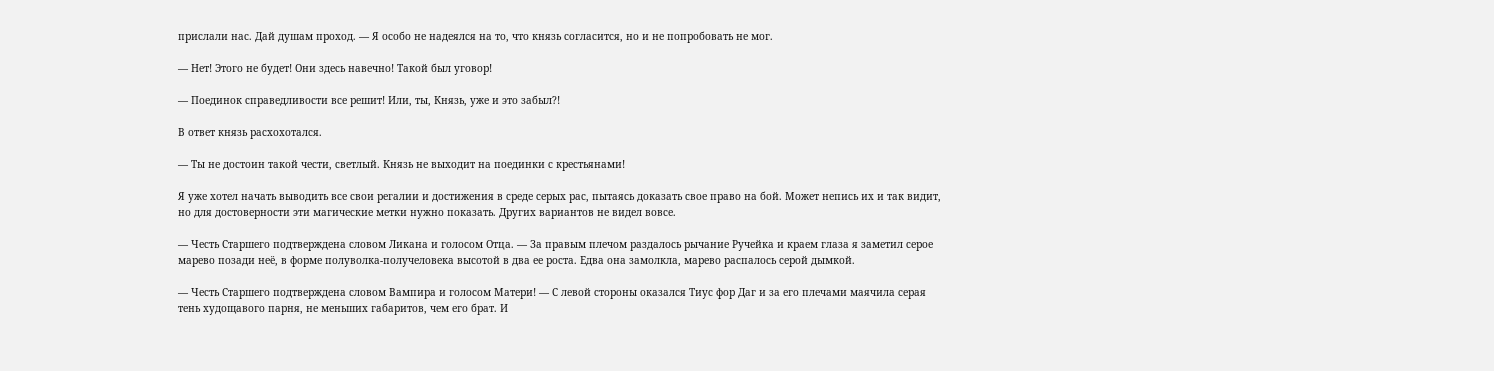прислали нас. Дай душам проход. — Я особо не надеялся на то, что князь согласится, но и не попробовать не мог.

— Нет! Этого не будет! Они здесь навечно! Такой был уговор!

— Поединок справедливости все решит! Или, ты, Князь, уже и это забыл?!

В ответ князь расхохотался.

— Ты не достоин такой чести, светлый. Князь не выходит на поединки с крестьянами!

Я уже хотел начать выводить все свои регалии и достижения в среде серых рас, пытаясь доказать свое право на бой. Может непись их и так видит, но для достоверности эти магические метки нужно показать. Других вариантов не видел вовсе.

— Честь Старшего подтверждена словом Ликана и голосом Отца. — За правым плечом раздалось рычание Ручейка и краем глаза я заметил серое марево позади неё, в форме полуволка-получеловека высотой в два ее роста. Едва она замолкла, марево распалось серой дымкой.

— Честь Старшего подтверждена словом Вампира и голосом Матери! — С левой стороны оказался Тиус фор Даг и за его плечами маячила серая тень худощавого парня, не меньших габаритов, чем его брат. И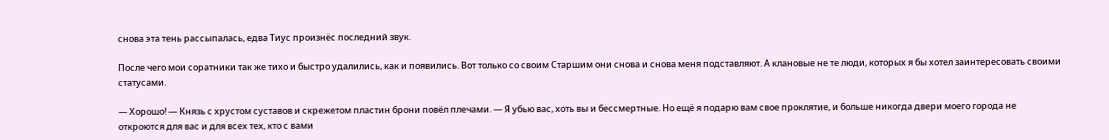снова эта тень рассыпалась, едва Тиус произнёс последний звук.

После чего мои соратники так же тихо и быстро удалились, как и появились. Вот только со своим Старшим они снова и снова меня подставляют. А клановые не те люди, которых я бы хотел заинтересовать своими статусами.

— Хорошо! — Князь с хрустом суставов и скрежетом пластин брони повёл плечами. — Я убью вас, хоть вы и бессмертные. Но ещё я подарю вам свое проклятие, и больше никогда двери моего города не откроются для вас и для всех тех, кто с вами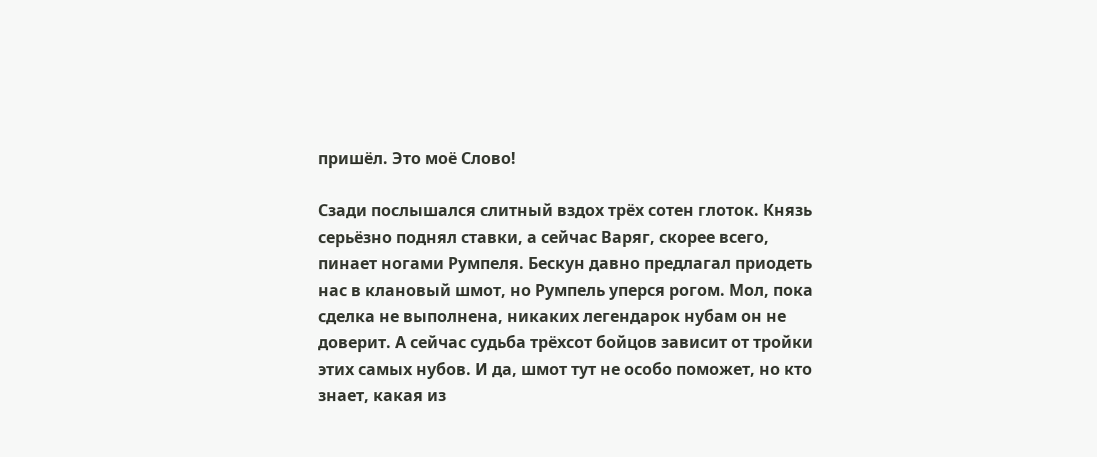пришёл. Это моё Слово!

Сзади послышался слитный вздох трёх сотен глоток. Князь серьёзно поднял ставки, а сейчас Варяг, скорее всего, пинает ногами Румпеля. Бескун давно предлагал приодеть нас в клановый шмот, но Румпель уперся рогом. Мол, пока сделка не выполнена, никаких легендарок нубам он не доверит. А сейчас судьба трёхсот бойцов зависит от тройки этих самых нубов. И да, шмот тут не особо поможет, но кто знает, какая из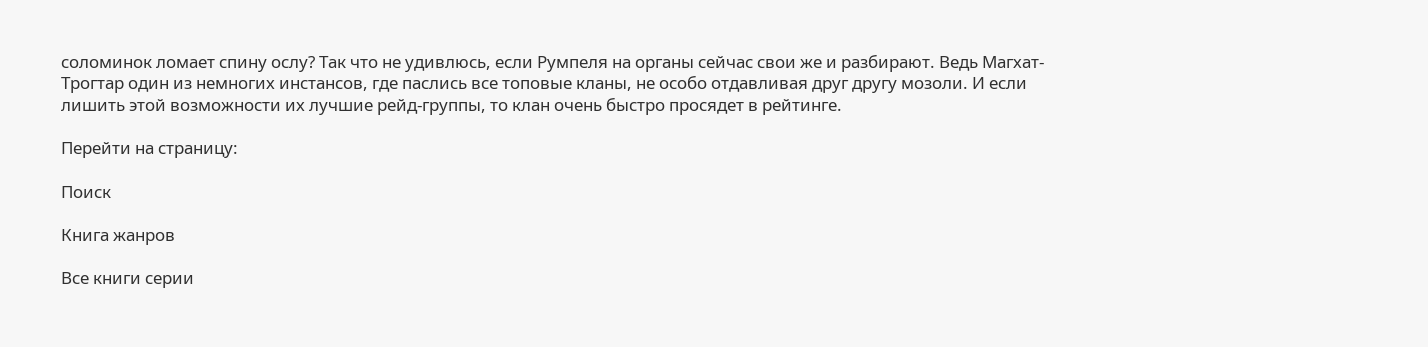соломинок ломает спину ослу? Так что не удивлюсь, если Румпеля на органы сейчас свои же и разбирают. Ведь Магхат-Трогтар один из немногих инстансов, где паслись все топовые кланы, не особо отдавливая друг другу мозоли. И если лишить этой возможности их лучшие рейд-группы, то клан очень быстро просядет в рейтинге.

Перейти на страницу:

Поиск

Книга жанров

Все книги серии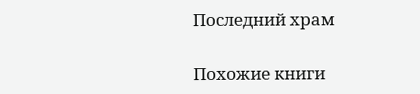Последний храм

Похожие книги